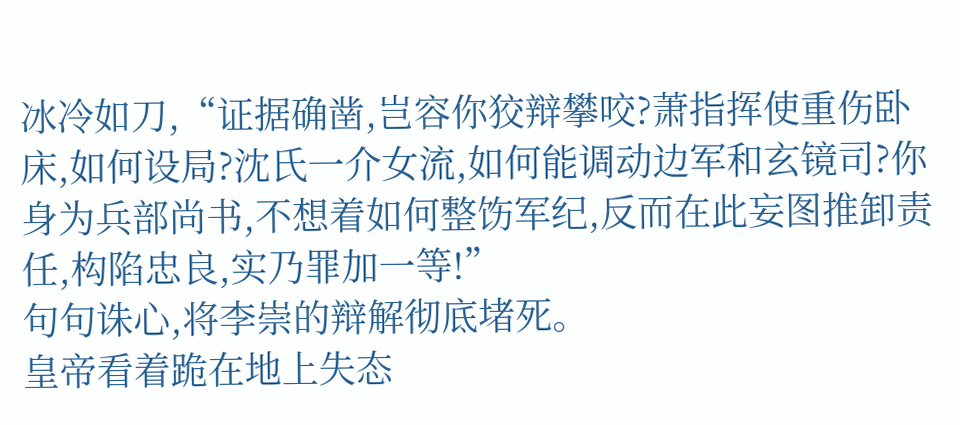冰冷如刀,“证据确凿,岂容你狡辩攀咬?萧指挥使重伤卧床,如何设局?沈氏一介女流,如何能调动边军和玄镜司?你身为兵部尚书,不想着如何整饬军纪,反而在此妄图推卸责任,构陷忠良,实乃罪加一等!”
句句诛心,将李崇的辩解彻底堵死。
皇帝看着跪在地上失态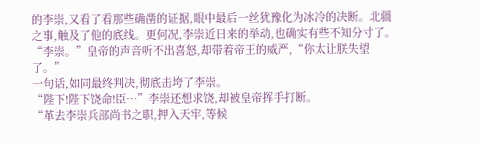的李崇,又看了看那些确凿的证据,眼中最后一丝犹豫化为冰冷的决断。北疆之事,触及了他的底线。更何况,李崇近日来的举动,也确实有些不知分寸了。
“李崇。”皇帝的声音听不出喜怒,却带着帝王的威严,“你太让朕失望了。”
一句话,如同最终判决,彻底击垮了李崇。
“陛下!陛下饶命!臣…”李崇还想求饶,却被皇帝挥手打断。
“革去李崇兵部尚书之职,押入天牢,等候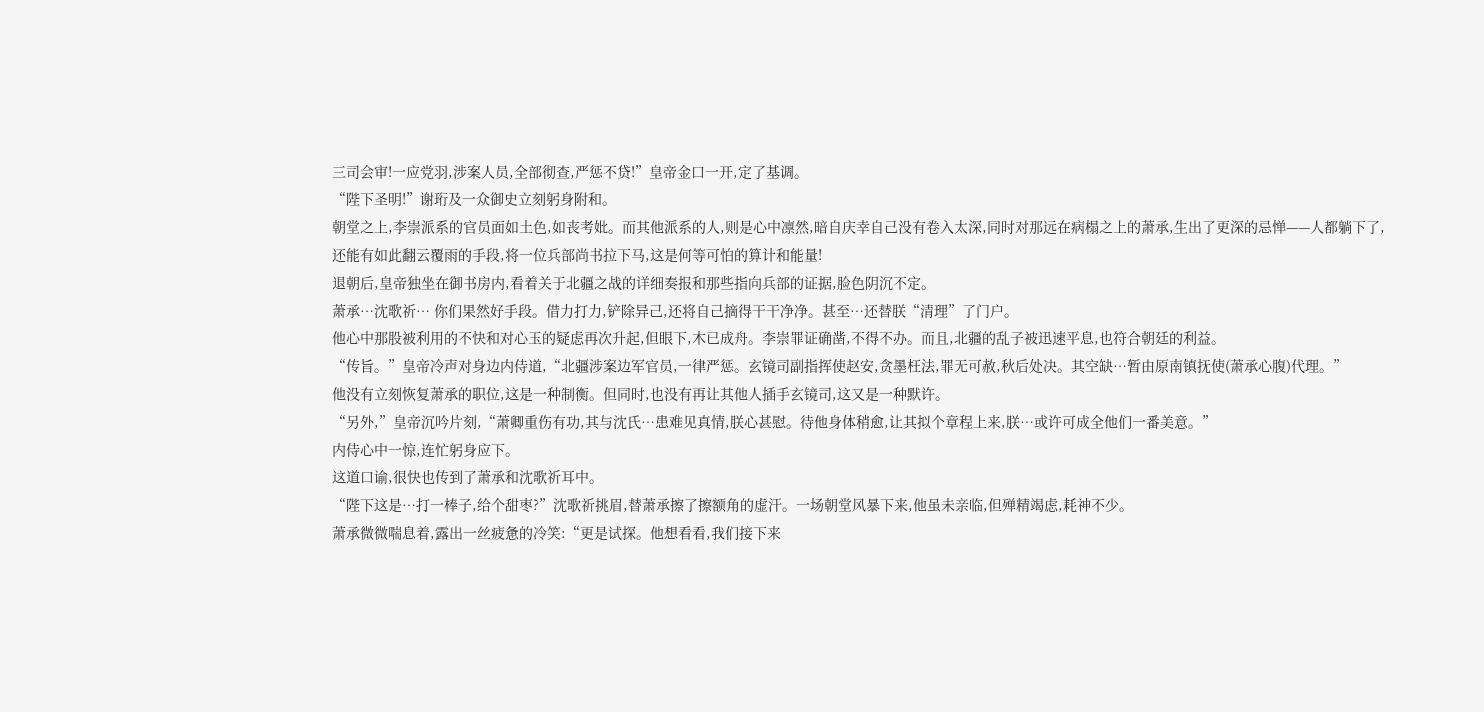三司会审!一应党羽,涉案人员,全部彻查,严惩不贷!”皇帝金口一开,定了基调。
“陛下圣明!”谢珩及一众御史立刻躬身附和。
朝堂之上,李崇派系的官员面如土色,如丧考妣。而其他派系的人,则是心中凛然,暗自庆幸自己没有卷入太深,同时对那远在病榻之上的萧承,生出了更深的忌惮——人都躺下了,还能有如此翻云覆雨的手段,将一位兵部尚书拉下马,这是何等可怕的算计和能量!
退朝后,皇帝独坐在御书房内,看着关于北疆之战的详细奏报和那些指向兵部的证据,脸色阴沉不定。
萧承…沈歌祈… 你们果然好手段。借力打力,铲除异己,还将自己摘得干干净净。甚至…还替朕“清理”了门户。
他心中那股被利用的不快和对心玉的疑虑再次升起,但眼下,木已成舟。李崇罪证确凿,不得不办。而且,北疆的乱子被迅速平息,也符合朝廷的利益。
“传旨。”皇帝冷声对身边内侍道,“北疆涉案边军官员,一律严惩。玄镜司副指挥使赵安,贪墨枉法,罪无可赦,秋后处决。其空缺…暂由原南镇抚使(萧承心腹)代理。”
他没有立刻恢复萧承的职位,这是一种制衡。但同时,也没有再让其他人插手玄镜司,这又是一种默许。
“另外,”皇帝沉吟片刻,“萧卿重伤有功,其与沈氏…患难见真情,朕心甚慰。待他身体稍愈,让其拟个章程上来,朕…或许可成全他们一番美意。”
内侍心中一惊,连忙躬身应下。
这道口谕,很快也传到了萧承和沈歌祈耳中。
“陛下这是…打一棒子,给个甜枣?”沈歌祈挑眉,替萧承擦了擦额角的虚汗。一场朝堂风暴下来,他虽未亲临,但殚精竭虑,耗神不少。
萧承微微喘息着,露出一丝疲惫的冷笑:“更是试探。他想看看,我们接下来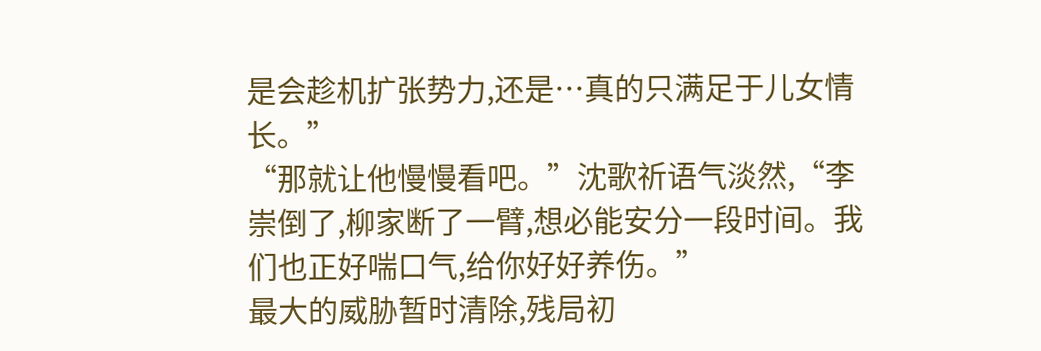是会趁机扩张势力,还是…真的只满足于儿女情长。”
“那就让他慢慢看吧。”沈歌祈语气淡然,“李崇倒了,柳家断了一臂,想必能安分一段时间。我们也正好喘口气,给你好好养伤。”
最大的威胁暂时清除,残局初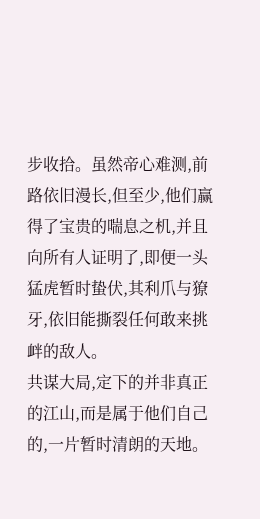步收拾。虽然帝心难测,前路依旧漫长,但至少,他们赢得了宝贵的喘息之机,并且向所有人证明了,即便一头猛虎暂时蛰伏,其利爪与獠牙,依旧能撕裂任何敢来挑衅的敌人。
共谋大局,定下的并非真正的江山,而是属于他们自己的,一片暂时清朗的天地。